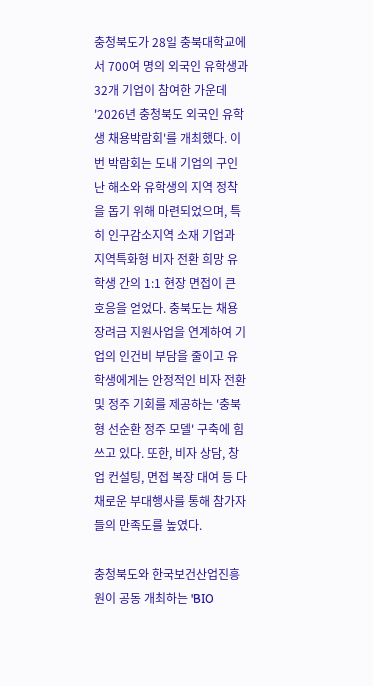충청북도가 28일 충북대학교에서 700여 명의 외국인 유학생과 32개 기업이 참여한 가운데 '2026년 충청북도 외국인 유학생 채용박람회'를 개최했다. 이번 박람회는 도내 기업의 구인난 해소와 유학생의 지역 정착을 돕기 위해 마련되었으며, 특히 인구감소지역 소재 기업과 지역특화형 비자 전환 희망 유학생 간의 1:1 현장 면접이 큰 호응을 얻었다. 충북도는 채용장려금 지원사업을 연계하여 기업의 인건비 부담을 줄이고 유학생에게는 안정적인 비자 전환 및 정주 기회를 제공하는 '충북형 선순환 정주 모델' 구축에 힘쓰고 있다. 또한, 비자 상담, 창업 컨설팅, 면접 복장 대여 등 다채로운 부대행사를 통해 참가자들의 만족도를 높였다.

충청북도와 한국보건산업진흥원이 공동 개최하는 'BIO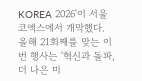KOREA 2026'이 서울 코엑스에서 개막했다. 올해 21회째를 맞는 이번 행사는 '혁신과 돌파, 더 나은 미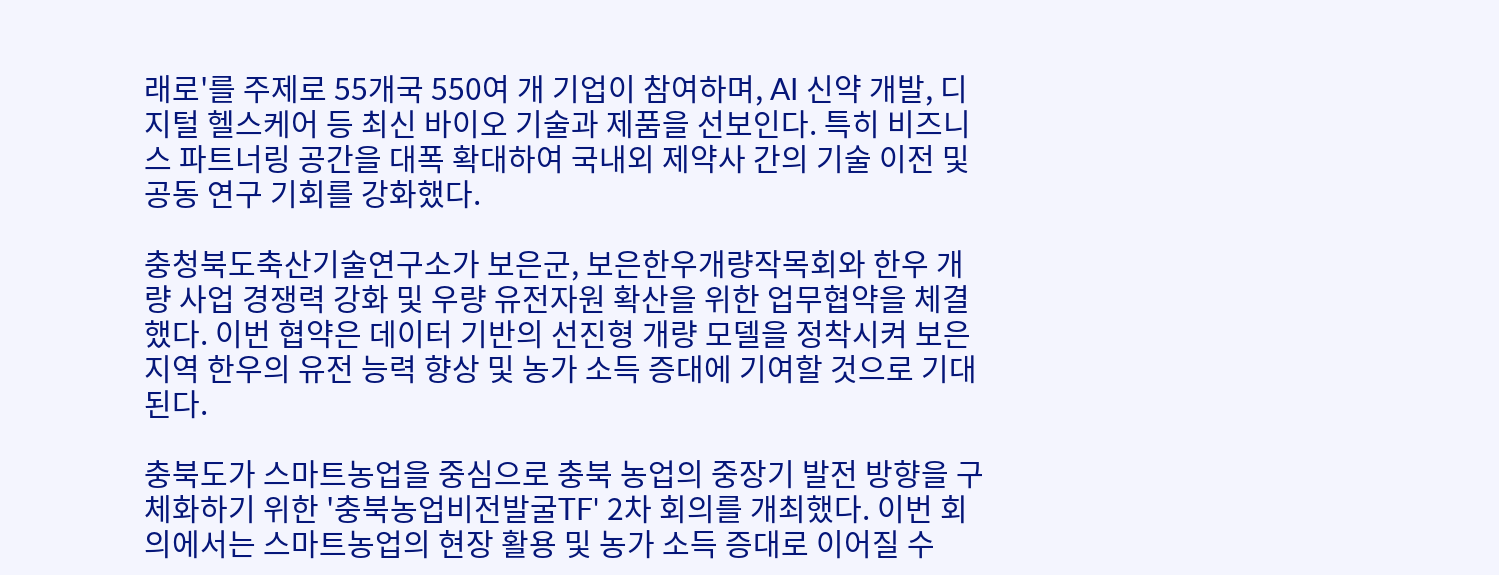래로'를 주제로 55개국 550여 개 기업이 참여하며, AI 신약 개발, 디지털 헬스케어 등 최신 바이오 기술과 제품을 선보인다. 특히 비즈니스 파트너링 공간을 대폭 확대하여 국내외 제약사 간의 기술 이전 및 공동 연구 기회를 강화했다.

충청북도축산기술연구소가 보은군, 보은한우개량작목회와 한우 개량 사업 경쟁력 강화 및 우량 유전자원 확산을 위한 업무협약을 체결했다. 이번 협약은 데이터 기반의 선진형 개량 모델을 정착시켜 보은 지역 한우의 유전 능력 향상 및 농가 소득 증대에 기여할 것으로 기대된다.

충북도가 스마트농업을 중심으로 충북 농업의 중장기 발전 방향을 구체화하기 위한 '충북농업비전발굴TF' 2차 회의를 개최했다. 이번 회의에서는 스마트농업의 현장 활용 및 농가 소득 증대로 이어질 수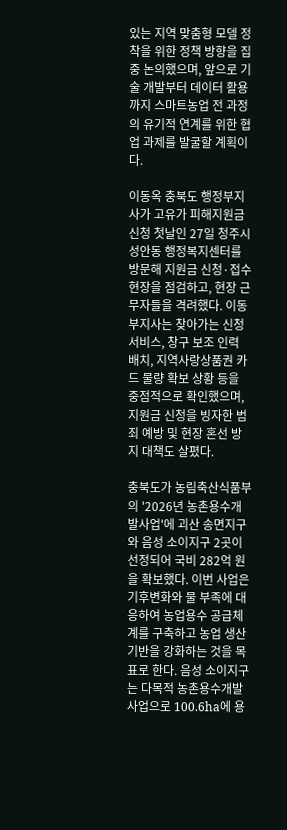있는 지역 맞춤형 모델 정착을 위한 정책 방향을 집중 논의했으며, 앞으로 기술 개발부터 데이터 활용까지 스마트농업 전 과정의 유기적 연계를 위한 협업 과제를 발굴할 계획이다.

이동옥 충북도 행정부지사가 고유가 피해지원금 신청 첫날인 27일 청주시 성안동 행정복지센터를 방문해 지원금 신청·접수 현장을 점검하고, 현장 근무자들을 격려했다. 이동 부지사는 찾아가는 신청 서비스, 창구 보조 인력 배치, 지역사랑상품권 카드 물량 확보 상황 등을 중점적으로 확인했으며, 지원금 신청을 빙자한 범죄 예방 및 현장 혼선 방지 대책도 살폈다.

충북도가 농림축산식품부의 '2026년 농촌용수개발사업'에 괴산 송면지구와 음성 소이지구 2곳이 선정되어 국비 282억 원을 확보했다. 이번 사업은 기후변화와 물 부족에 대응하여 농업용수 공급체계를 구축하고 농업 생산 기반을 강화하는 것을 목표로 한다. 음성 소이지구는 다목적 농촌용수개발사업으로 100.6ha에 용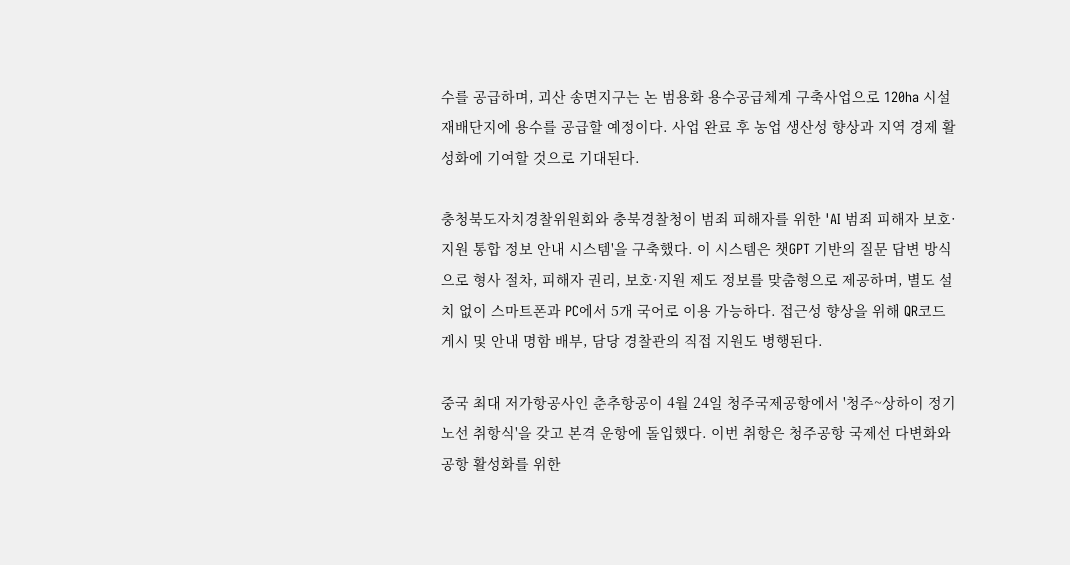수를 공급하며, 괴산 송면지구는 논 범용화 용수공급체계 구축사업으로 120ha 시설재배단지에 용수를 공급할 예정이다. 사업 완료 후 농업 생산성 향상과 지역 경제 활성화에 기여할 것으로 기대된다.

충청북도자치경찰위원회와 충북경찰청이 범죄 피해자를 위한 'AI 범죄 피해자 보호·지원 통합 정보 안내 시스템'을 구축했다. 이 시스템은 챗GPT 기반의 질문 답변 방식으로 형사 절차, 피해자 권리, 보호·지원 제도 정보를 맞춤형으로 제공하며, 별도 설치 없이 스마트폰과 PC에서 5개 국어로 이용 가능하다. 접근성 향상을 위해 QR코드 게시 및 안내 명함 배부, 담당 경찰관의 직접 지원도 병행된다.

중국 최대 저가항공사인 춘추항공이 4월 24일 청주국제공항에서 '청주~상하이 정기노선 취항식'을 갖고 본격 운항에 돌입했다. 이번 취항은 청주공항 국제선 다변화와 공항 활성화를 위한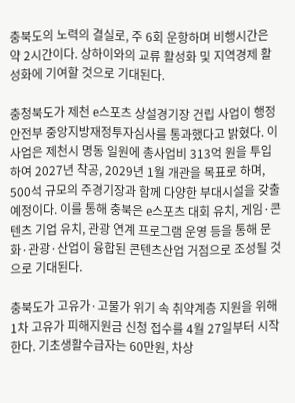충북도의 노력의 결실로, 주 6회 운항하며 비행시간은 약 2시간이다. 상하이와의 교류 활성화 및 지역경제 활성화에 기여할 것으로 기대된다.

충청북도가 제천 e스포츠 상설경기장 건립 사업이 행정안전부 중앙지방재정투자심사를 통과했다고 밝혔다. 이 사업은 제천시 명동 일원에 총사업비 313억 원을 투입하여 2027년 착공, 2029년 1월 개관을 목표로 하며, 500석 규모의 주경기장과 함께 다양한 부대시설을 갖출 예정이다. 이를 통해 충북은 e스포츠 대회 유치, 게임·콘텐츠 기업 유치, 관광 연계 프로그램 운영 등을 통해 문화·관광·산업이 융합된 콘텐츠산업 거점으로 조성될 것으로 기대된다.

충북도가 고유가·고물가 위기 속 취약계층 지원을 위해 1차 고유가 피해지원금 신청 접수를 4월 27일부터 시작한다. 기초생활수급자는 60만원, 차상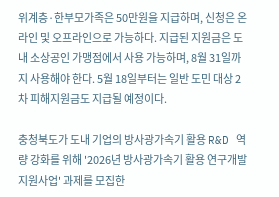위계층·한부모가족은 50만원을 지급하며, 신청은 온라인 및 오프라인으로 가능하다. 지급된 지원금은 도내 소상공인 가맹점에서 사용 가능하며, 8월 31일까지 사용해야 한다. 5월 18일부터는 일반 도민 대상 2차 피해지원금도 지급될 예정이다.

충청북도가 도내 기업의 방사광가속기 활용 R&D 역량 강화를 위해 '2026년 방사광가속기 활용 연구개발 지원사업' 과제를 모집한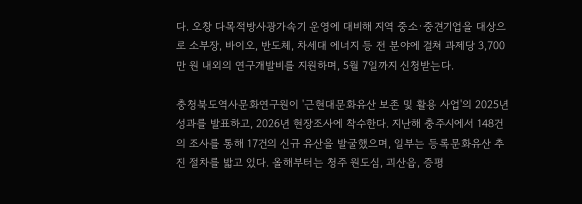다. 오창 다목적방사광가속기 운영에 대비해 지역 중소·중견기업을 대상으로 소부장, 바이오, 반도체, 차세대 에너지 등 전 분야에 걸쳐 과제당 3,700만 원 내외의 연구개발비를 지원하며, 5월 7일까지 신청받는다.

충청북도역사문화연구원이 '근현대문화유산 보존 및 활용 사업'의 2025년 성과를 발표하고, 2026년 현장조사에 착수한다. 지난해 충주시에서 148건의 조사를 통해 17건의 신규 유산을 발굴했으며, 일부는 등록문화유산 추진 절차를 밟고 있다. 올해부터는 청주 원도심, 괴산읍, 증평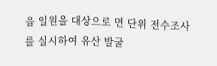읍 일원을 대상으로 면 단위 전수조사를 실시하여 유산 발굴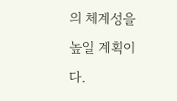의 체계성을 높일 계획이다.